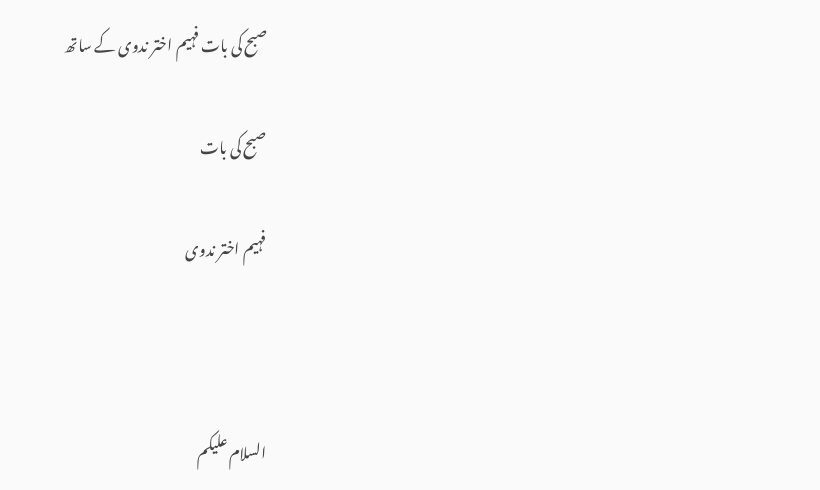صبح کی بات فہیم اختر ندوی کے ساتھ

صبح کی بات

فہیم اختر ندوی



السلام علیکم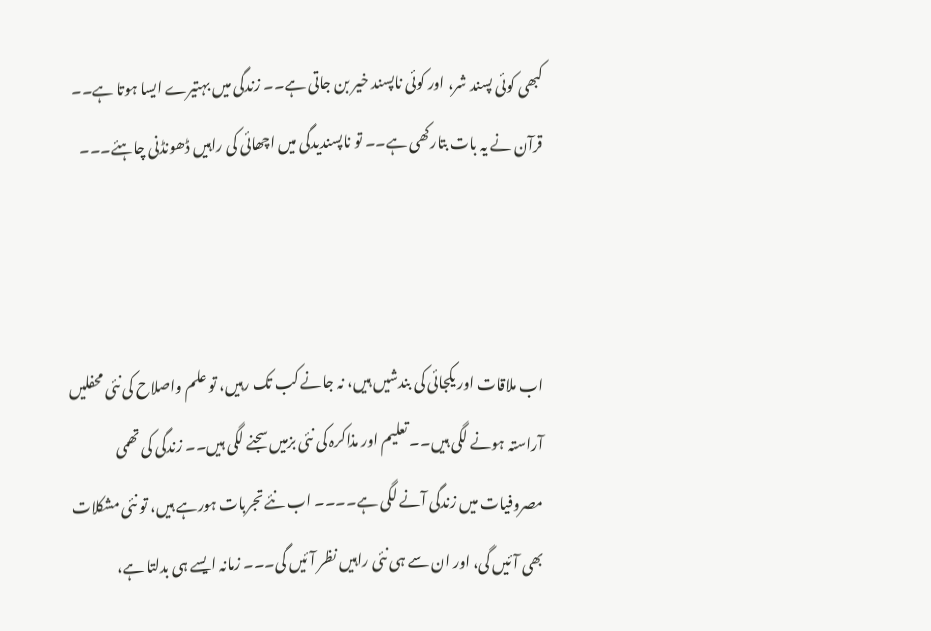کبھی کوئی پسند شر، اور کوئی ناپسند خیر بن جاتی ہے۔۔ زندگی میں بہتیرے ایسا ہوتا ہے۔۔ قرآن نے یہ بات بتارکھی ہے۔۔ تو ناپسندیدگی میں اچھائی کی راہیں ڈھونڈنی چاہئے۔۔۔



اب ملاقات اور یکجائی کی بندشیں ہیں، نہ جانے کب تک رہیں، تو علم واصلاح کی نئی محفلیں آراستہ ہونے لگی ہیں۔۔ تعلیم اور مذاکرہ کی نئی بزمیں سجنے لگی ہیں۔۔ زندگی کی تھمی مصروفیات میں زندگی آنے لگی ہے۔۔۔۔ اب نئے تجربات ہورہے ہیں، تو نئی مشکلات بھی آئیں گی، اور ان سے ہی نئی راہیں نظر آئیں گی۔۔۔ زمانہ ایسے ہی بدلتا ہے،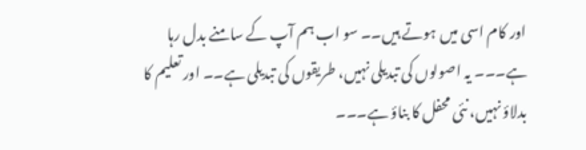اور کام اسی میں ہوتے ہیں۔۔ سو اب ہم آپ کے سامنے بدل رہا ہے۔۔۔ یہ اصولوں کی تبدیلی نہیں، طریقوں کی تبدیلی ہے۔۔ اور تعلیم کا بدلاؤ نہیں، نئی محفل کا بناؤ ہے۔۔۔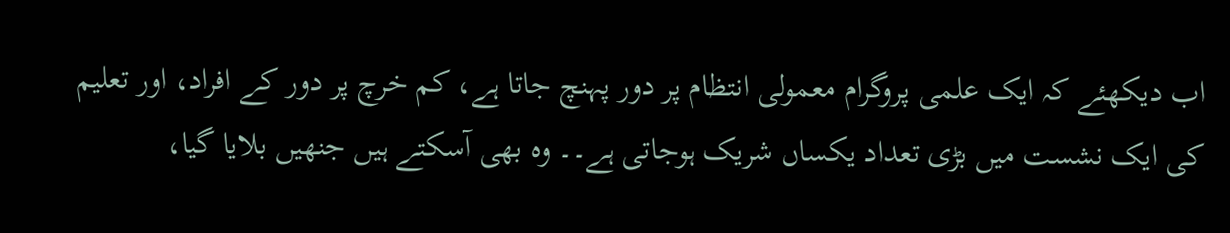اب دیکھئے کہ ایک علمی پروگرام معمولی انتظام پر دور پہنچ جاتا ہے، کم خرچ پر دور کے افراد، اور تعلیم کی ایک نشست میں بڑی تعداد یکساں شریک ہوجاتی ہے۔۔ وہ بھی آسکتے ہیں جنھیں بلایا گیا،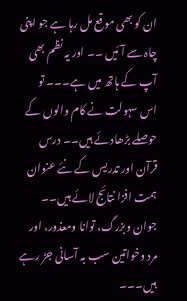ان کو بھی موقع مل رہا ہے جو اپنی چاہ سے آئیں ۔۔ اور یہ نظم بھی آپ کے ہاتھ میں ہے۔۔۔ تو اس سہولت نے کام والوں کے حوصلے بڑھادئے ہیں۔۔ درس قرآن اور تدریس کے نئے عنوان ہمت افزا نتائج لائے ہیں۔۔ جوان وبزرگ، توانا ومعذور، اور مرد وخواتین سب بہ آسانی جڑ رہے ہیں۔۔۔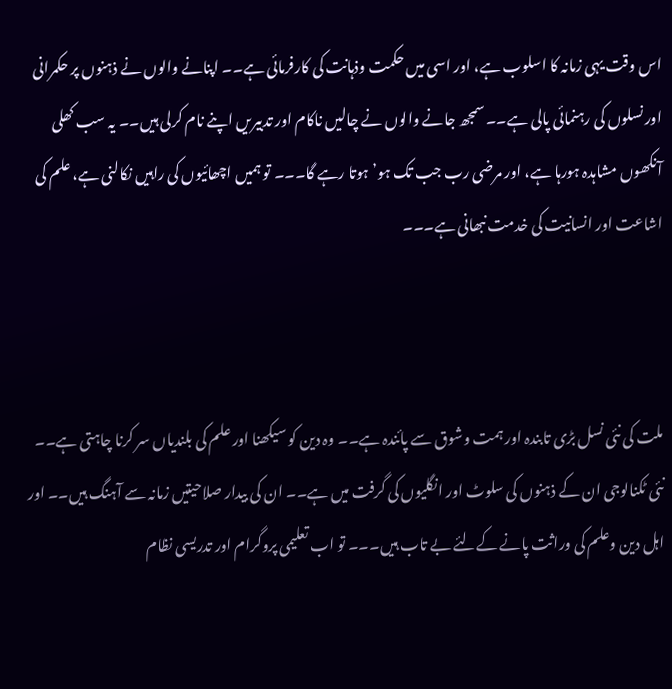اس وقت یہی زمانہ کا اسلوب ہے، اور اسی میں حکمت وذہانت کی کارفرمائی ہے۔۔ اپنانے والوں نے ذہنوں پر حکمرانی اور نسلوں کی رہنمائی پالی ہے۔۔ سمجھ جانے والوں نے چالیں ناکام اور تدبیریں اپنے نام کرلی ہیں۔۔ یہ سب کھلی آنکھوں مشاہدہ ہورہا ہے، اور مرضی رب جب تک ہو’ ہوتا رہے گا۔۔۔ تو ہمیں اچھائیوں کی راہیں نکالنی ہے، علم کی اشاعت اور انسانیت کی خدمت نبھانی ہے۔۔۔



ملت کی نئی نسل بڑی تابندہ اور ہمت وشوق سے پائندہ ہے۔۔ وہ دین کو سیکھنا اور علم کی بلندیاں سر کرنا چاہتی ہے۔۔ نئی ٹکنالوجی ان کے ذہنوں کی سلوٹ اور انگلیوں کی گرفت میں ہے۔۔ ان کی بیدار صلاحیتیں زمانہ سے آہنگ ہیں۔۔ اور اہل دین وعلم کی وراثت پانے کےلئے بے تاب ہیں۔۔۔ تو اب تعلیمی پروگرام اور تدریسی نظام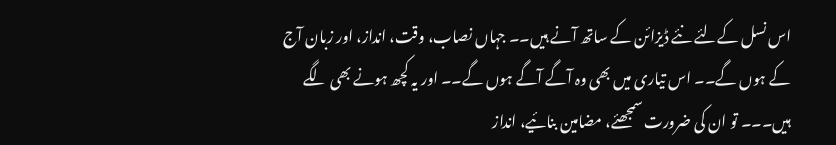اس نسل کےلئے نئے ڈیزائن کے ساتھ آنے ہیں۔۔ جہاں نصاب، وقت، انداز، اور زبان آج کے ہوں گے۔۔ اس تیاری میں بھی وہ آگے آگے ہوں گے۔۔ اور یہ کچھ ہونے بھی لگے ہیں۔۔۔ تو ان کی ضرورت سمجھئے، مضامین بنائیے، انداز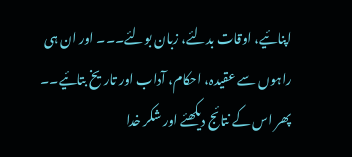اپنائیے، اوقات بدلئے، زبان بولئے۔۔۔ اور ان ہی راہوں سے عقیدہ، احکام، آداب اور تاریخ بتائیے۔۔ پھر اس کے نتائج دیکھئے اور شکر خدا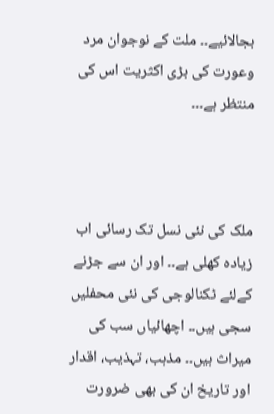بجالائیے۔۔ ملت کے نوجوان مرد وعورت کی بڑی اکثریت اس کی منتظر ہے۔۔۔



ملک کی نئی نسل تک رسائی اب زیادہ کھلی ہے۔۔ اور ان سے جڑنے کےلئے ٹکنالوجی کی نئی محفلیں سجی ہیں۔۔ اچھائیاں سب کی میراث ہیں۔۔ مذہب، تہذیب، اقدار اور تاریخ ان کی بھی ضرورت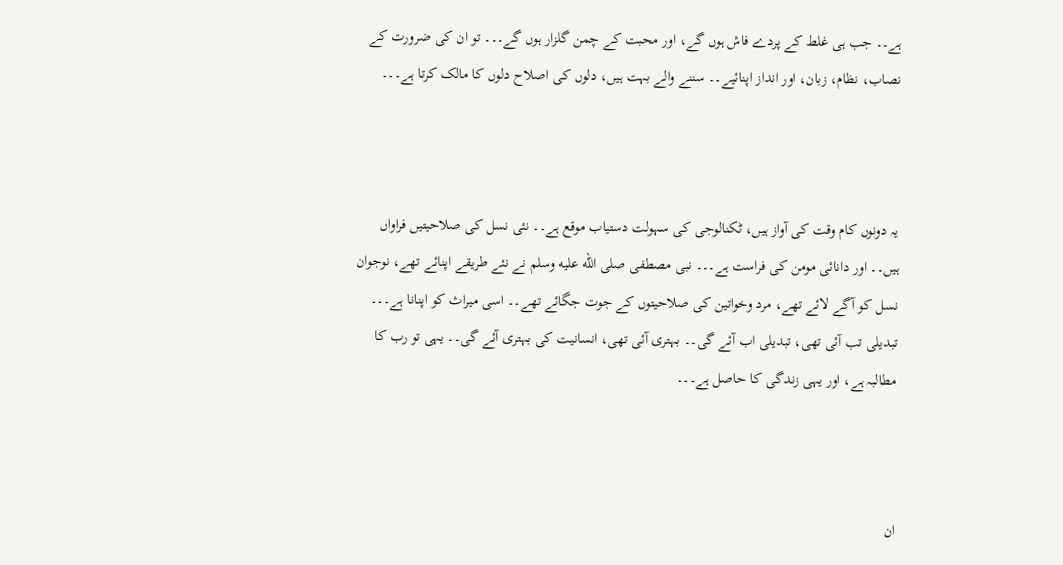ہے۔۔ جب ہی غلط کے پردے فاش ہوں گے، اور محبت کے چمن گلزار ہوں گے۔۔۔ تو ان کی ضرورت کے نصاب، نظام، زبان، اور انداز اپنائیے۔۔ سننے والے بہت ہیں، دلوں کی اصلاح دلوں کا مالک کرتا ہے۔۔۔



یہ دونوں کام وقت کی آواز ہیں، ٹکنالوجی کی سہولت دستیاب موقع ہے۔۔ نئی نسل کی صلاحیتیں فراواں ہیں۔۔ اور دانائی مومن کی فراست ہے۔۔۔ نبی مصطفی صلى الله عليه وسلم نے نئے طریقے اپنائے تھے، نوجوان نسل کو آگے لائے تھے، مرد وخواتین کی صلاحیتوں کے جوت جگائے تھے۔۔ اسی میراث کو اپنانا ہے۔۔۔ تبدیلی تب آئی تھی، تبدیلی اب آئے گی۔۔ بہتری آئی تھی، انسانیت کی بہتری آئے گی۔۔ یہی تو رب کا مطالبہ ہے، اور یہی زندگی کا حاصل ہے۔۔۔



ان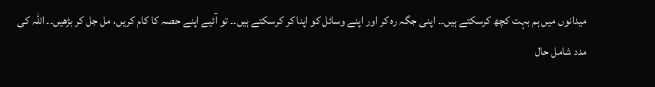میدانوں میں ہم بہت کچھ کرسکتے ہیں۔۔ اپنی جگہ رہ کر اور اپنے وسائل کو اپنا کر کرسکتے ہیں۔۔ تو آئیے اپنے حصہ کا کام کریں، مل جل کر بڑھیں۔۔ اللہ کی مدد شامل حال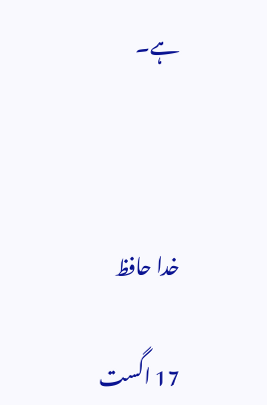ہے۔



خدا حافظ

17 اگست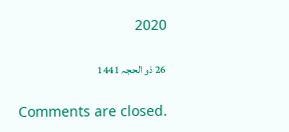2020

26 ذو الحجہ 1441

Comments are closed.